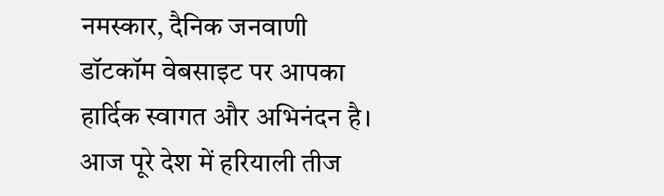नमस्कार, दैनिक जनवाणी डॉटकॉम वेबसाइट पर आपका हार्दिक स्वागत और अभिनंदन है। आज पूरे देश में हरियाली तीज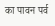का पावन पर्व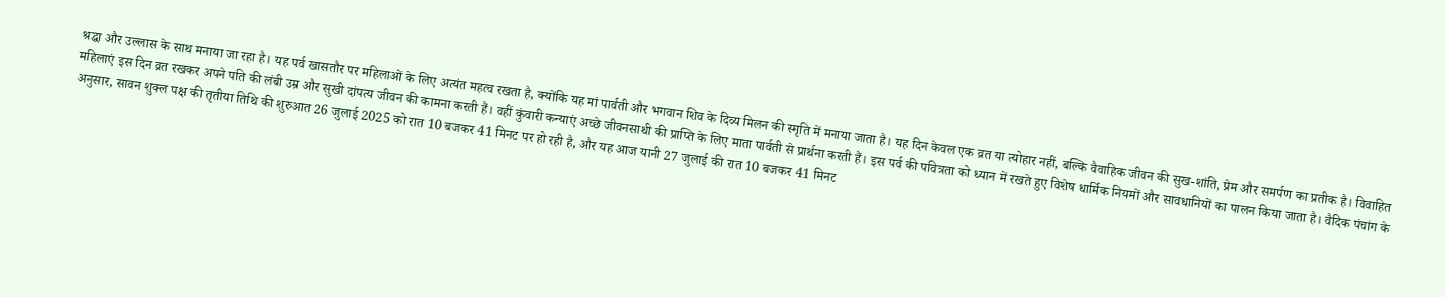श्रद्धा और उल्लास के साथ मनाया जा रहा है। यह पर्व खासतौर पर महिलाओं के लिए अत्यंत महत्व रखता है, क्योंकि यह मां पार्वती और भगवान शिव के दिव्य मिलन की स्मृति में मनाया जाता है। यह दिन केवल एक व्रत या त्योहार नहीं, बल्कि वैवाहिक जीवन की सुख-शांति, प्रेम और समर्पण का प्रतीक है। विवाहित महिलाएं इस दिन व्रत रखकर अपने पति की लंबी उम्र और सुखी दांपत्य जीवन की कामना करती हैं। वहीं कुंवारी कन्याएं अच्छे जीवनसाथी की प्राप्ति के लिए माता पार्वती से प्रार्थना करती हैं। इस पर्व की पवित्रता को ध्यान में रखते हुए विशेष धार्मिक नियमों और सावधानियों का पालन किया जाता है। वैदिक पंचांग के अनुसार, सावन शुक्ल पक्ष की तृतीया तिथि की शुरुआत 26 जुलाई 2025 को रात 10 बजकर 41 मिनट पर हो रही है, और यह आज यानी 27 जुलाई की रात 10 बजकर 41 मिनट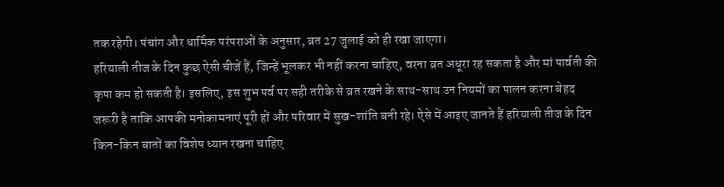तक रहेगी। पंचांग और धार्मिक परंपराओं के अनुसार, व्रत 27 जुलाई को ही रखा जाएगा।
हरियाली तीज के दिन कुछ ऐसी चीजें हैं, जिन्हें भूलकर भी नहीं करना चाहिए, वरना व्रत अधूरा रह सकता है और मां पार्वती की कृपा कम हो सकती है। इसलिए, इस शुभ पर्व पर सही तरीके से व्रत रखने के साथ-साथ उन नियमों का पालन करना बेहद जरूरी है ताकि आपकी मनोकामनाएं पूरी हों और परिवार में सुख-शांति बनी रहे। ऐसे में आइए जानते हैं हरियाली तीज के दिन किन-किन बातों का विशेष ध्यान रखना चाहिए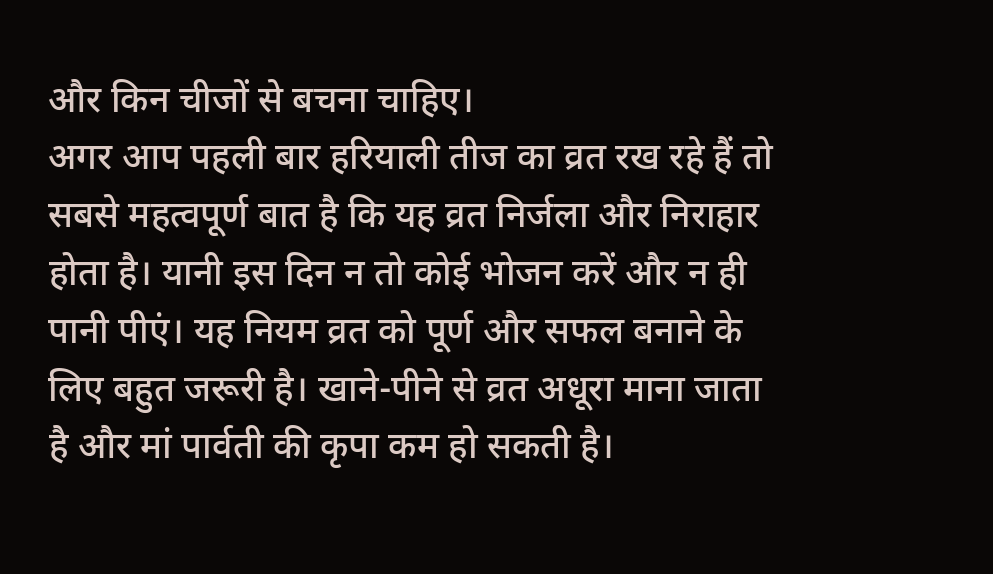और किन चीजों से बचना चाहिए।
अगर आप पहली बार हरियाली तीज का व्रत रख रहे हैं तो सबसे महत्वपूर्ण बात है कि यह व्रत निर्जला और निराहार होता है। यानी इस दिन न तो कोई भोजन करें और न ही पानी पीएं। यह नियम व्रत को पूर्ण और सफल बनाने के लिए बहुत जरूरी है। खाने-पीने से व्रत अधूरा माना जाता है और मां पार्वती की कृपा कम हो सकती है।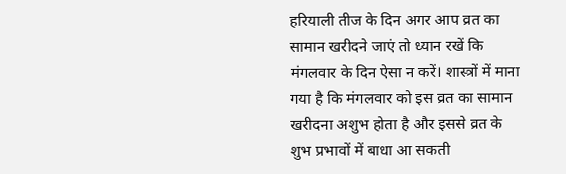हरियाली तीज के दिन अगर आप व्रत का सामान खरीदने जाएं तो ध्यान रखें कि मंगलवार के दिन ऐसा न करें। शास्त्रों में माना गया है कि मंगलवार को इस व्रत का सामान खरीदना अशुभ होता है और इससे व्रत के शुभ प्रभावों में बाधा आ सकती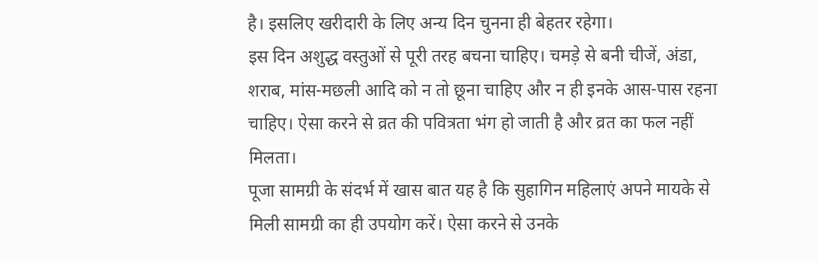है। इसलिए खरीदारी के लिए अन्य दिन चुनना ही बेहतर रहेगा।
इस दिन अशुद्ध वस्तुओं से पूरी तरह बचना चाहिए। चमड़े से बनी चीजें, अंडा, शराब, मांस-मछली आदि को न तो छूना चाहिए और न ही इनके आस-पास रहना चाहिए। ऐसा करने से व्रत की पवित्रता भंग हो जाती है और व्रत का फल नहीं मिलता।
पूजा सामग्री के संदर्भ में खास बात यह है कि सुहागिन महिलाएं अपने मायके से मिली सामग्री का ही उपयोग करें। ऐसा करने से उनके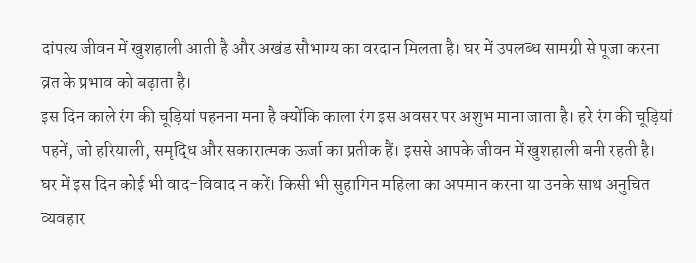दांपत्य जीवन में खुशहाली आती है और अखंड सौभाग्य का वरदान मिलता है। घर में उपलब्ध सामग्री से पूजा करना व्रत के प्रभाव को बढ़ाता है।
इस दिन काले रंग की चूड़ियां पहनना मना है क्योंकि काला रंग इस अवसर पर अशुभ माना जाता है। हरे रंग की चूड़ियां पहनें, जो हरियाली, समृद्धि और सकारात्मक ऊर्जा का प्रतीक हैं। इससे आपके जीवन में खुशहाली बनी रहती है।
घर में इस दिन कोई भी वाद-विवाद न करें। किसी भी सुहागिन महिला का अपमान करना या उनके साथ अनुचित व्यवहार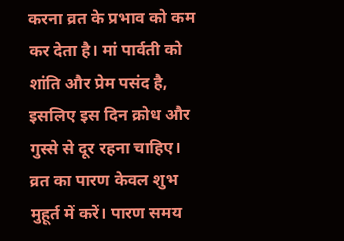करना व्रत के प्रभाव को कम कर देता है। मां पार्वती को शांति और प्रेम पसंद है, इसलिए इस दिन क्रोध और गुस्से से दूर रहना चाहिए।
व्रत का पारण केवल शुभ मुहूर्त में करें। पारण समय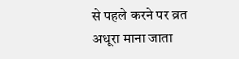से पहले करने पर व्रत अधूरा माना जाता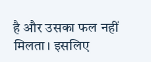है और उसका फल नहीं मिलता। इसलिए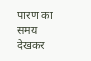पारण का समय देखकर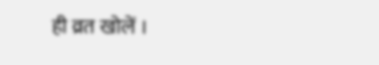ही व्रत खोलें ।